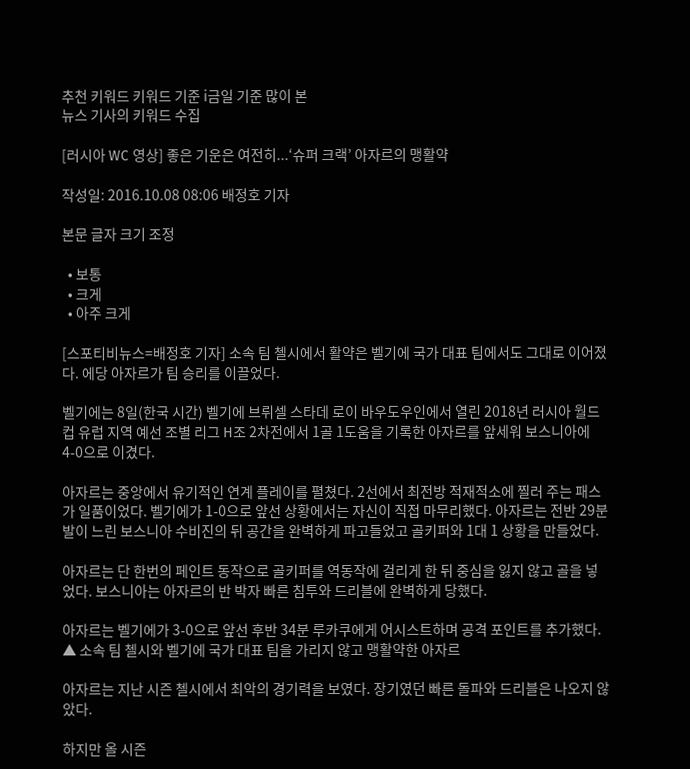추천 키워드 키워드 기준 i금일 기준 많이 본
뉴스 기사의 키워드 수집

[러시아 WC 영상] 좋은 기운은 여전히...‘슈퍼 크랙’ 아자르의 맹활약

작성일: 2016.10.08 08:06 배정호 기자

본문 글자 크기 조정

  • 보통
  • 크게
  • 아주 크게

[스포티비뉴스=배정호 기자] 소속 팀 첼시에서 활약은 벨기에 국가 대표 팀에서도 그대로 이어졌다. 에당 아자르가 팀 승리를 이끌었다.

벨기에는 8일(한국 시간) 벨기에 브뤼셀 스타데 로이 바우도우인에서 열린 2018년 러시아 월드컵 유럽 지역 예선 조별 리그 H조 2차전에서 1골 1도움을 기록한 아자르를 앞세워 보스니아에 4-0으로 이겼다.

아자르는 중앙에서 유기적인 연계 플레이를 펼쳤다. 2선에서 최전방 적재적소에 찔러 주는 패스가 일품이었다. 벨기에가 1-0으로 앞선 상황에서는 자신이 직접 마무리했다. 아자르는 전반 29분 발이 느린 보스니아 수비진의 뒤 공간을 완벽하게 파고들었고 골키퍼와 1대 1 상황을 만들었다.

아자르는 단 한번의 페인트 동작으로 골키퍼를 역동작에 걸리게 한 뒤 중심을 잃지 않고 골을 넣었다. 보스니아는 아자르의 반 박자 빠른 침투와 드리블에 완벽하게 당했다.

아자르는 벨기에가 3-0으로 앞선 후반 34분 루카쿠에게 어시스트하며 공격 포인트를 추가했다.
▲ 소속 팀 첼시와 벨기에 국가 대표 팀을 가리지 않고 맹활약한 아자르

아자르는 지난 시즌 첼시에서 최악의 경기력을 보였다. 장기였던 빠른 돌파와 드리블은 나오지 않았다.

하지만 올 시즌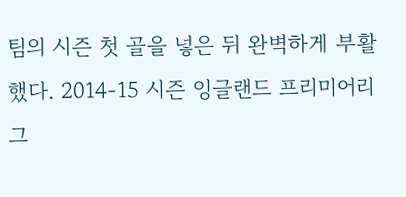팀의 시즌 첫 골을 넣은 뒤 완벽하게 부활했다. 2014-15 시즌 잉글랜드 프리미어리그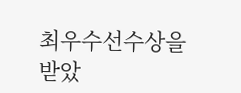최우수선수상을 받았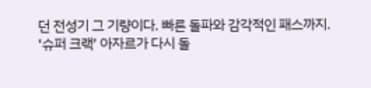던 전성기 그 기량이다. 빠른 돌파와 감각적인 패스까지. ‘슈퍼 크랙’ 아자르가 다시 돌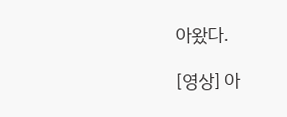아왔다.

[영상] 아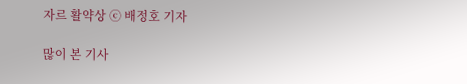자르 활약상 ⓒ 배정호 기자

많이 본 기사